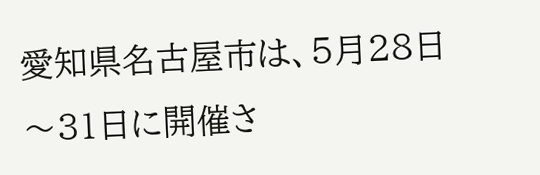愛知県名古屋市は、5月28日〜31日に開催さ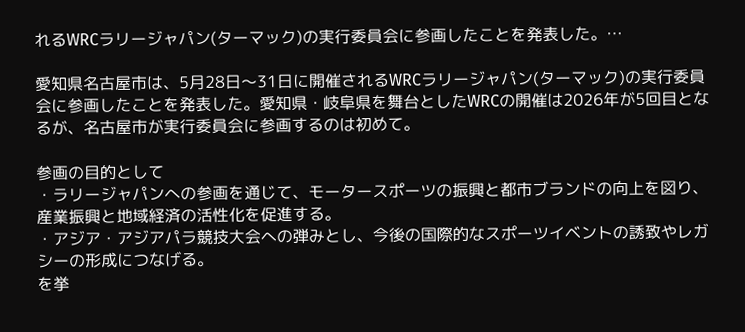れるWRCラリージャパン(ターマック)の実行委員会に参画したことを発表した。…

愛知県名古屋市は、5月28日〜31日に開催されるWRCラリージャパン(ターマック)の実行委員会に参画したことを発表した。愛知県・岐阜県を舞台としたWRCの開催は2026年が5回目となるが、名古屋市が実行委員会に参画するのは初めて。

参画の目的として
・ラリージャパンへの参画を通じて、モータースポーツの振興と都市ブランドの向上を図り、産業振興と地域経済の活性化を促進する。
・アジア・アジアパラ競技大会への弾みとし、今後の国際的なスポーツイベントの誘致やレガシーの形成につなげる。
を挙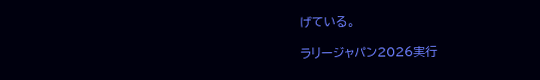げている。

ラリージャパン2026実行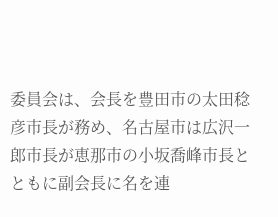委員会は、会長を豊田市の太田稔彦市長が務め、名古屋市は広沢一郎市長が恵那市の小坂喬峰市長とともに副会長に名を連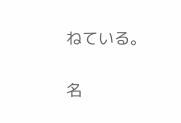ねている。

名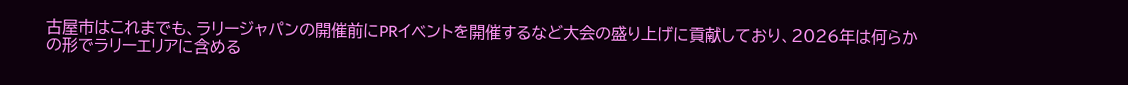古屋市はこれまでも、ラリージャパンの開催前にPRイベントを開催するなど大会の盛り上げに貢献しており、2026年は何らかの形でラリーエリアに含める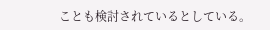ことも検討されているとしている。